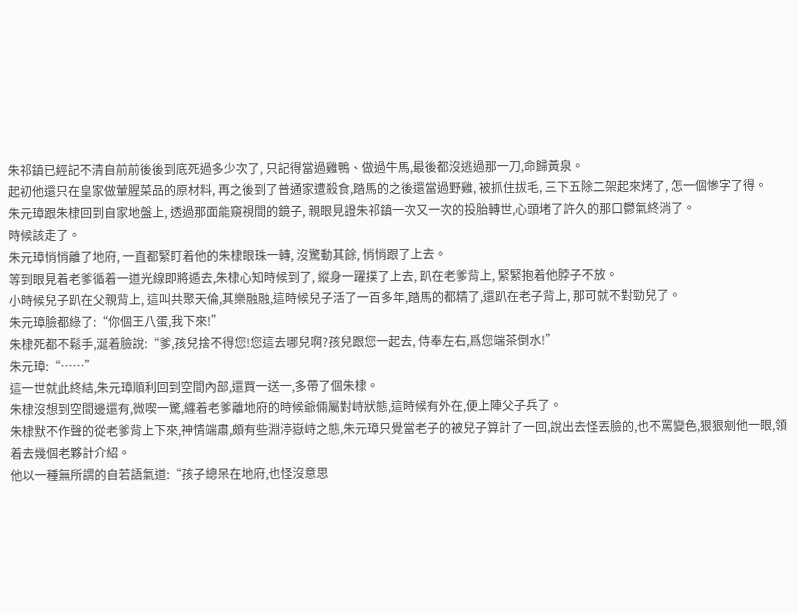朱祁鎮已經記不清自前前後後到底死過多少次了, 只記得當過雞鴨、做過牛馬,最後都沒逃過那一刀,命歸黃泉。
起初他還只在皇家做葷腥菜品的原材料, 再之後到了普通家遭殺食,踏馬的之後還當過野雞, 被抓住拔毛, 三下五除二架起來烤了, 怎一個慘字了得。
朱元璋跟朱棣回到自家地盤上, 透過那面能窺視間的鏡子, 親眼見證朱祁鎮一次又一次的投胎轉世,心頭堵了許久的那口鬱氣終消了。
時候該走了。
朱元璋悄悄離了地府, 一直都緊盯着他的朱棣眼珠一轉, 沒驚動其餘, 悄悄跟了上去。
等到眼見着老爹循着一道光線即將遁去,朱棣心知時候到了, 縱身一躍撲了上去, 趴在老爹背上, 緊緊抱着他脖子不放。
小時候兒子趴在父親背上, 這叫共聚天倫,其樂融融,這時候兒子活了一百多年,踏馬的都精了,還趴在老子背上, 那可就不對勁兒了。
朱元璋臉都綠了:“你個王八蛋,我下來!”
朱棣死都不鬆手,涎着臉說:“爹,孩兒捨不得您!您這去哪兒啊?孩兒跟您一起去, 侍奉左右,爲您端茶倒水!”
朱元璋:“……”
這一世就此終結,朱元璋順利回到空間內部,還買一送一,多帶了個朱棣。
朱棣沒想到空間邊還有,微喫一驚,纏着老爹離地府的時候爺倆屬對峙狀態,這時候有外在,便上陣父子兵了。
朱棣默不作聲的從老爹背上下來,神情端肅,頗有些淵渟嶽峙之態,朱元璋只覺當老子的被兒子算計了一回,說出去怪丟臉的,也不罵變色,狠狠剜他一眼,領着去幾個老夥計介紹。
他以一種無所謂的自若語氣道:“孩子總呆在地府,也怪沒意思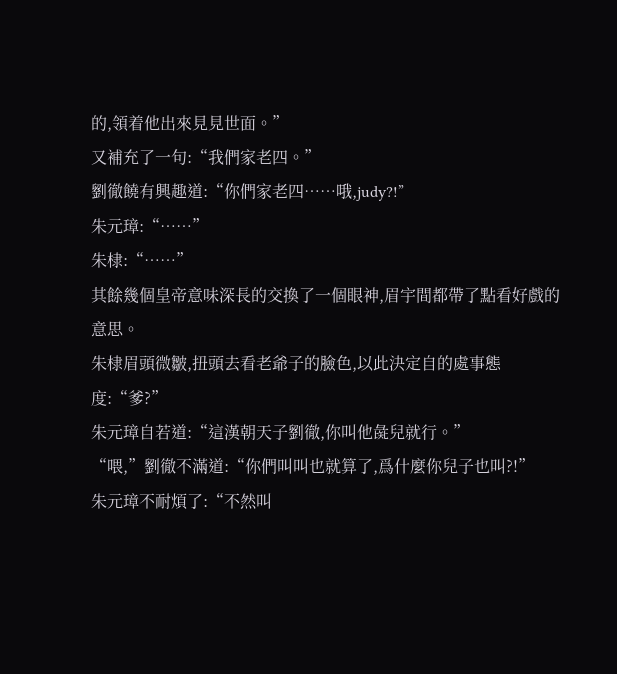的,領着他出來見見世面。”
又補充了一句:“我們家老四。”
劉徹饒有興趣道:“你們家老四……哦,judy?!”
朱元璋:“……”
朱棣:“……”
其餘幾個皇帝意味深長的交換了一個眼神,眉宇間都帶了點看好戲的意思。
朱棣眉頭微皺,扭頭去看老爺子的臉色,以此決定自的處事態度:“爹?”
朱元璋自若道:“這漢朝天子劉徹,你叫他彘兒就行。”
“喂,”劉徹不滿道:“你們叫叫也就算了,爲什麼你兒子也叫?!”
朱元璋不耐煩了:“不然叫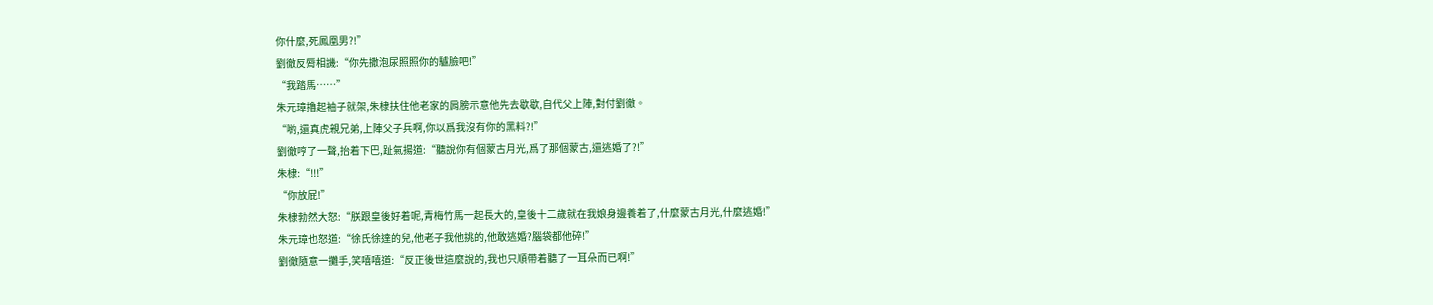你什麼,死鳳凰男?!”
劉徹反脣相譏:“你先撒泡尿照照你的驢臉吧!”
“我踏馬……”
朱元璋擼起袖子就架,朱棣扶住他老家的肩膀示意他先去歇歇,自代父上陣,對付劉徹。
“喲,還真虎親兄弟,上陣父子兵啊,你以爲我沒有你的黑料?!”
劉徹哼了一聲,抬着下巴,趾氣揚道:“聽說你有個蒙古月光,爲了那個蒙古,還逃婚了?!”
朱棣:“!!!”
“你放屁!”
朱棣勃然大怒:“朕跟皇後好着呢,青梅竹馬一起長大的,皇後十二歲就在我娘身邊養着了,什麼蒙古月光,什麼逃婚!”
朱元璋也怒道:“徐氏徐達的兒,他老子我他挑的,他敢逃婚?腦袋都他碎!”
劉徹隨意一攤手,笑嘻嘻道:“反正後世這麼說的,我也只順帶着聽了一耳朵而已啊!”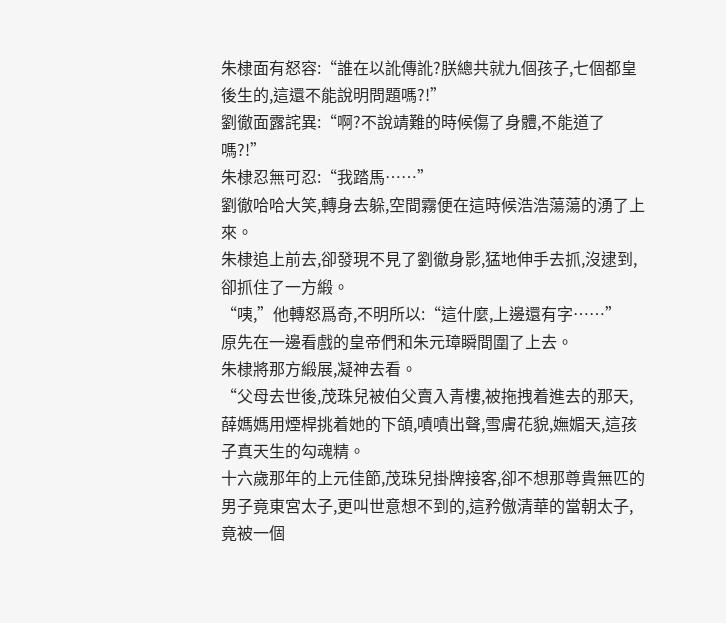朱棣面有怒容:“誰在以訛傳訛?朕總共就九個孩子,七個都皇後生的,這還不能說明問題嗎?!”
劉徹面露詫異:“啊?不說靖難的時候傷了身體,不能道了嗎?!”
朱棣忍無可忍:“我踏馬……”
劉徹哈哈大笑,轉身去躲,空間霧便在這時候浩浩蕩蕩的湧了上來。
朱棣追上前去,卻發現不見了劉徹身影,猛地伸手去抓,沒逮到,卻抓住了一方緞。
“咦,”他轉怒爲奇,不明所以:“這什麼,上邊還有字……”
原先在一邊看戲的皇帝們和朱元璋瞬間圍了上去。
朱棣將那方緞展,凝神去看。
“父母去世後,茂珠兒被伯父賣入青樓,被拖拽着進去的那天,薛媽媽用煙桿挑着她的下頜,嘖嘖出聲,雪膚花貌,嫵媚天,這孩子真天生的勾魂精。
十六歲那年的上元佳節,茂珠兒掛牌接客,卻不想那尊貴無匹的男子竟東宮太子,更叫世意想不到的,這矜傲清華的當朝太子,竟被一個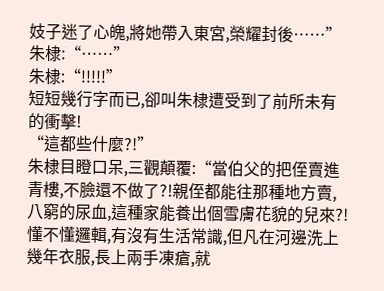妓子迷了心魄,將她帶入東宮,榮耀封後……”
朱棣:“……”
朱棣:“!!!!!”
短短幾行字而已,卻叫朱棣遭受到了前所未有的衝擊!
“這都些什麼?!”
朱棣目瞪口呆,三觀顛覆:“當伯父的把侄賣進青樓,不臉還不做了?!親侄都能往那種地方賣,八窮的尿血,這種家能養出個雪膚花貌的兒來?!懂不懂邏輯,有沒有生活常識,但凡在河邊洗上幾年衣服,長上兩手凍瘡,就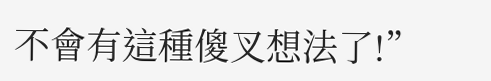不會有這種傻叉想法了!”